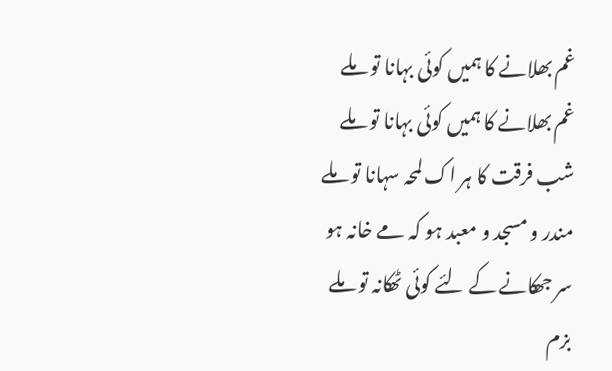غم بھلانے کا ہمیں کوئی بہانا تو ملے
غم بھلانے کا ہمیں کوئی بہانا تو ملے
شب فرقت کا ہر اک لمحہ سہانا تو ملے
مندر و مسجد و معبد ہو کہ مے خانہ ہو
سر جھکانے کے لئے کوئی ٹھکانہ تو ملے
بزم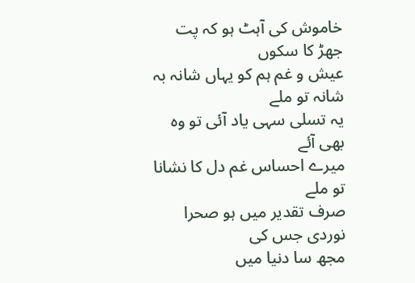خاموش کی آہٹ ہو کہ پت جھڑ کا سکوں
عیش و غم ہم کو یہاں شانہ بہ شانہ تو ملے
یہ تسلی سہی یاد آئی تو وہ بھی آئے
میرے احساس غم دل کا نشانا تو ملے
صرف تقدیر میں ہو صحرا نوردی جس کی
مجھ سا دنیا میں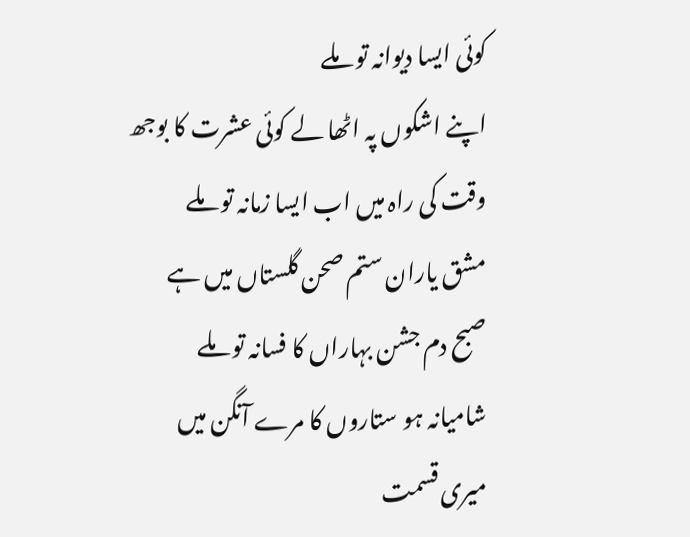کوئی ایسا دیوانہ تو ملے
اپنے اشکوں پہ اٹھا لے کوئی عشرت کا بوجھ
وقت کی راہ میں اب ایسا زمانہ تو ملے
مشق یاران ستم صحن گلستاں میں ہے
صبح دم جشن بہاراں کا فسانہ تو ملے
شامیانہ ہو ستاروں کا مرے آنگن میں
میری قسمت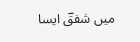میں شفقؔ ایسا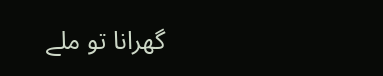گھرانا تو ملے